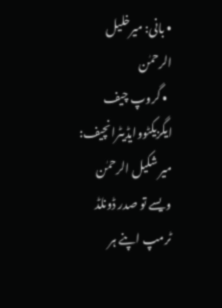• بانی: میرخلیل الرحمٰن
  • گروپ چیف ایگزیکٹووایڈیٹرانچیف: میر شکیل الرحمٰن
ویسے تو صدر ڈونلڈ ٹرمپ اپنے ہر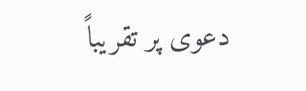دعوی پر تقریباً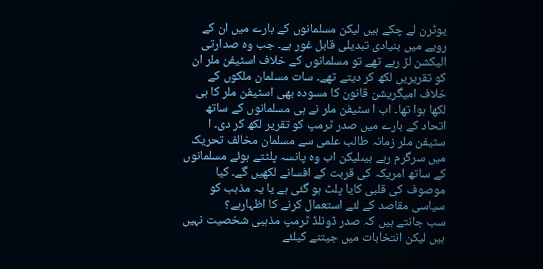یوٹرن لے چکے ہیں لیکن مسلمانوں کے بارے میں ان کے رویے میں بنیادی تبدیلی قابل غور ہے۔ جب وہ صدارتی الیکشن لڑ رہے تھے تو مسلمانوں کے خلاف اسٹیفن ملر ان کو تقریریں لکھ کر دیتے تھے۔ سات مسلمان ملکوں کے خلاف امیگریشن قانون کا مسودہ بھی اسٹیفن ملر کا ہی لکھا ہوا تھا۔ اب ا سٹیفن ملر نے ہی مسلمانوں کے ساتھ اتحاد کے بارے میں صدر ٹرمپ کو تقریر لکھ کر دی۔ ا سٹیفن ملر زمانہ طالب علمی سے مسلمان مخالف تحریک میں سرگرم رہے ہیںلیکن اب وہ پانسہ پلٹتے ہوئے مسلمانوں کے ساتھ امریکہ کی قربت کے افسانے لکھیں گے۔ کیا موصوف کی قلبی کایا پلٹ ہو گئی ہے یا یہ مذہب کو سیاسی مقاصد کے لئے استعمال کرنے کا اظہارہے؟
سب جانتے ہیں کہ صدر ڈونلڈ ٹرمپ مذہبی شخصیت نہیں ہیں لیکن انتخابات میں جیتنے کیلئے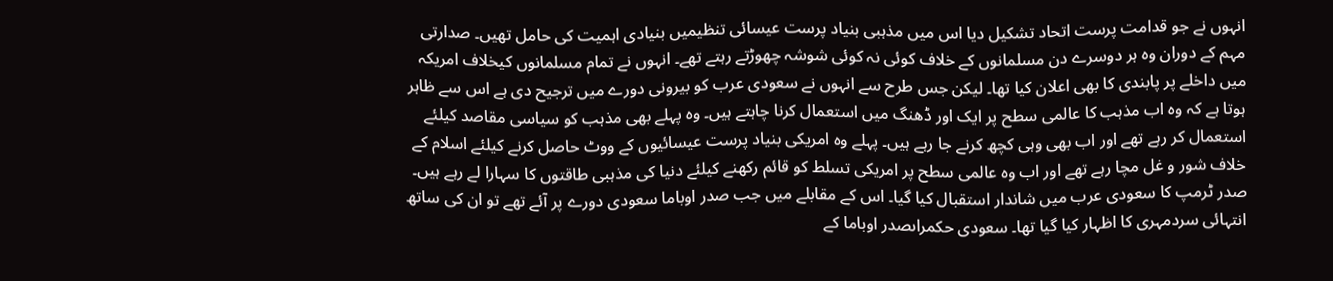انہوں نے جو قدامت پرست اتحاد تشکیل دیا اس میں مذہبی بنیاد پرست عیسائی تنظیمیں بنیادی اہمیت کی حامل تھیں۔ صدارتی مہم کے دوران وہ ہر دوسرے دن مسلمانوں کے خلاف کوئی نہ کوئی شوشہ چھوڑتے رہتے تھے۔ انہوں نے تمام مسلمانوں کیخلاف امریکہ میں داخلے پر پابندی کا بھی اعلان کیا تھا۔ لیکن جس طرح سے انہوں نے سعودی عرب کو بیرونی دورے میں ترجیح دی ہے اس سے ظاہر ہوتا ہے کہ وہ اب مذہب کا عالمی سطح پر ایک اور ڈھنگ میں استعمال کرنا چاہتے ہیں۔ وہ پہلے بھی مذہب کو سیاسی مقاصد کیلئے استعمال کر رہے تھے اور اب بھی وہی کچھ کرنے جا رہے ہیں۔ پہلے وہ امریکی بنیاد پرست عیسائیوں کے ووٹ حاصل کرنے کیلئے اسلام کے خلاف شور و غل مچا رہے تھے اور اب وہ عالمی سطح پر امریکی تسلط کو قائم رکھنے کیلئے دنیا کی مذہبی طاقتوں کا سہارا لے رہے ہیں۔
صدر ٹرمپ کا سعودی عرب میں شاندار استقبال کیا گیا۔ اس کے مقابلے میں جب صدر اوباما سعودی دورے پر آئے تھے تو ان کی ساتھ انتہائی سردمہری کا اظہار کیا گیا تھا۔ سعودی حکمراںصدر اوباما کے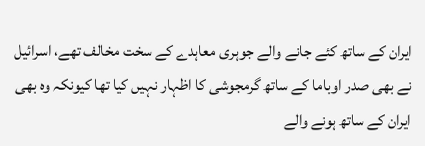ایران کے ساتھ کئے جانے والے جوہری معاہدے کے سخت مخالف تھے، اسرائیل نے بھی صدر اوباما کے ساتھ گرمجوشی کا اظہار نہیں کیا تھا کیونکہ وہ بھی ایران کے ساتھ ہونے والے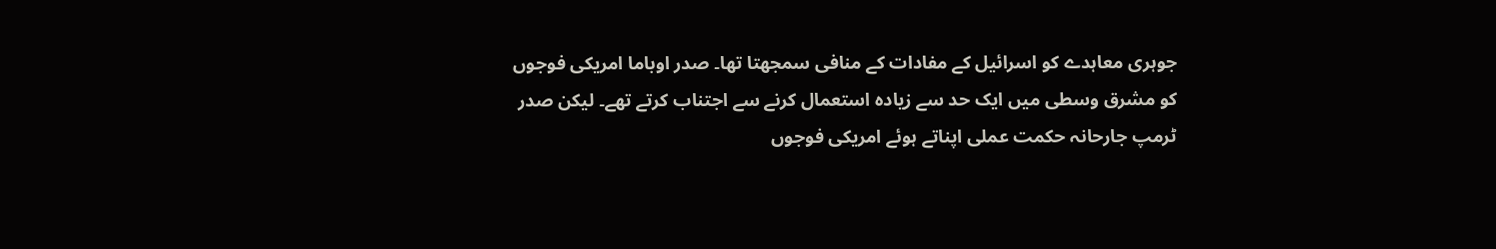جوہری معاہدے کو اسرائیل کے مفادات کے منافی سمجھتا تھا۔ صدر اوباما امریکی فوجوں کو مشرق وسطی میں ایک حد سے زیادہ استعمال کرنے سے اجتناب کرتے تھے۔ لیکن صدر ٹرمپ جارحانہ حکمت عملی اپناتے ہوئے امریکی فوجوں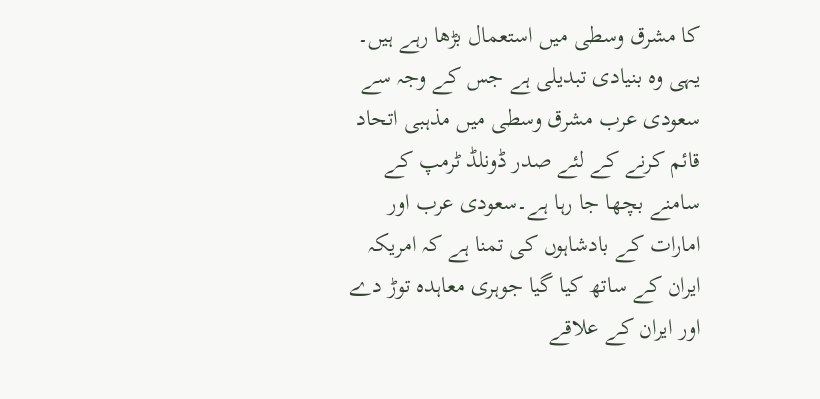کا مشرق وسطی میں استعمال بڑھا رہے ہیں۔ یہی وہ بنیادی تبدیلی ہے جس کے وجہ سے سعودی عرب مشرق وسطی میں مذہبی اتحاد قائم کرنے کے لئے صدر ڈونلڈ ٹرمپ کے سامنے بچھا جا رہا ہے۔سعودی عرب اور امارات کے بادشاہوں کی تمنا ہے کہ امریکہ ایران کے ساتھ کیا گیا جوہری معاہدہ توڑ دے اور ایران کے علاقے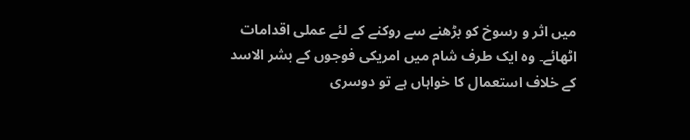میں اثر و رسوخ کو بڑھنے سے روکنے کے لئے عملی اقدامات اٹھائے۔ وہ ایک طرف شام میں امریکی فوجوں کے بشر الاسد کے خلاف استعمال کا خواہاں ہے تو دوسری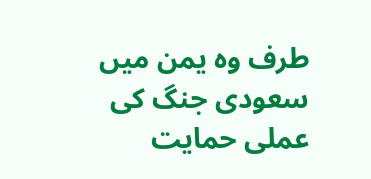طرف وہ یمن میں سعودی جنگ کی عملی حمایت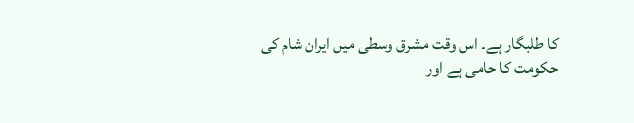کا طلبگار ہے۔ اس وقت مشرق وسطی میں ایران شام کی حکومت کا حامی ہے اور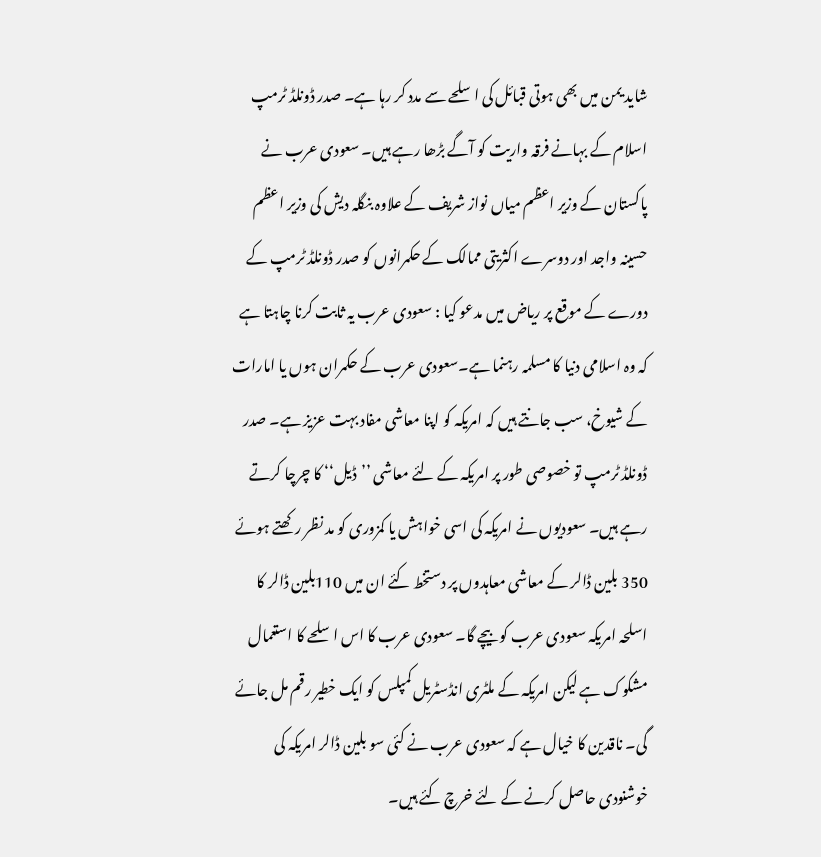شاید یمن میں بھی ہوتی قبائل کی اسلحے سے مدد کر رہا ہے۔ صدر ڈونلڈ ٹرمپ اسلام کے بہانے فرقہ واریت کو آگے بڑھا رہے ہیں۔ سعودی عرب نے پاکستان کے وزیر اعظم میاں نواز شریف کے علاوہ بنگلہ دیش کی وزیر اعظم حسینہ واجد اور دوسرے اکثریتی ممالک کے حکمرانوں کو صدر ڈونلڈ ٹرمپ کے دورے کے موقع پر ریاض میں مدعو کیا : سعودی عرب یہ ثابت کرنا چاہتا ہے کہ وہ اسلامی دنیا کا مسلمہ رہنما ہے۔سعودی عرب کے حکمران ہوں یا امارات کے شیوخ، سب جانتے ہیں کہ امریکہ کو اپنا معاشی مفاد بہت عزیز ہے۔ صدر ڈونلڈ ٹرمپ تو خصوصی طور پر امریکہ کے لئے معاشی ’’ڈیل‘‘ کا چرچا کرتے رہے ہیں۔ سعودیوں نے امریکہ کی اسی خواہش یا کمزوری کو مد نظر رکھتے ہوئے 350 بلین ڈالر کے معاشی معاہدوں پر دستخط کئے ان میں 110بلین ڈالر کا اسلحہ امریکہ سعودی عرب کو بیچے گا۔ سعودی عرب کا اس اسلحے کا استعمال مشکوک ہے لیکن امریکہ کے ملٹری انڈسٹریل کمپلس کو ایک خطیر رقم مل جائے گی۔ ناقدین کا خیال ہے کہ سعودی عرب نے کئی سو بلین ڈالر امریکہ کی خوشنودی حاصل کرنے کے لئے خرچ کئے ہیں۔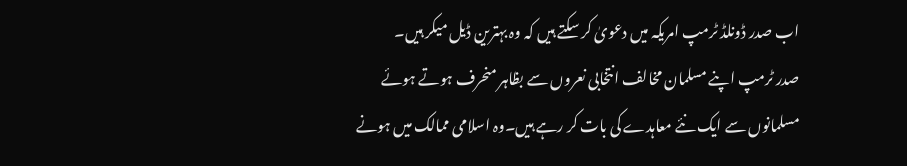اب صدر ڈونلڈ ٹرمپ امریکہ میں دعویٰ کر سکتے ہیں کہ وہ بہترین ڈیل میکر ہیں۔
صدر ٹرمپ اپنے مسلمان مخالف انتخابی نعروں سے بظاہر منحرف ہوتے ہوئے مسلمانوں سے ایک نئے معاہدے کی بات کر رہے ہیں۔وہ اسلامی ممالک میں ہونے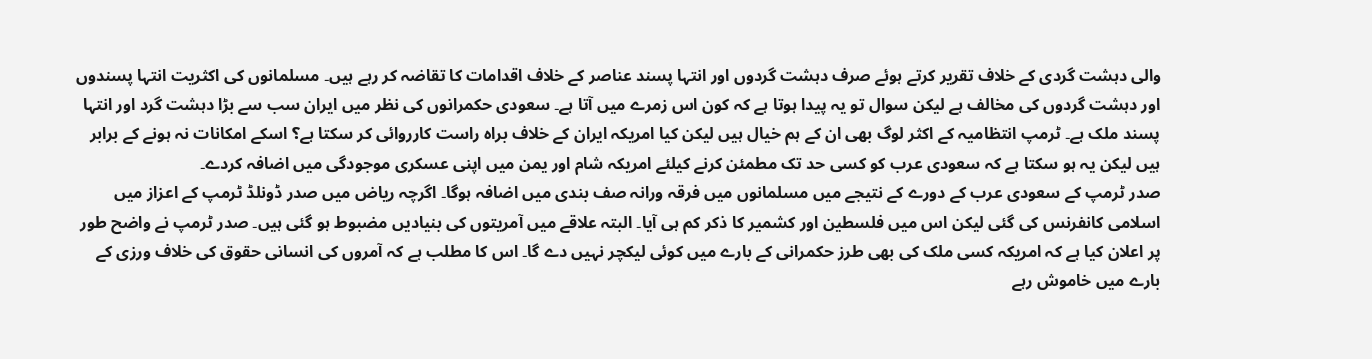والی دہشت گردی کے خلاف تقریر کرتے ہوئے صرف دہشت گردوں اور انتہا پسند عناصر کے خلاف اقدامات کا تقاضہ کر رہے ہیں۔ مسلمانوں کی اکثریت انتہا پسندوں اور دہشت گردوں کی مخالف ہے لیکن سوال تو یہ پیدا ہوتا ہے کہ کون اس زمرے میں آتا ہے۔ سعودی حکمرانوں کی نظر میں ایران سب سے بڑا دہشت گرد اور انتہا پسند ملک ہے۔ ٹرمپ انتظامیہ کے اکثر لوگ بھی ان کے ہم خیال ہیں لیکن کیا امریکہ ایران کے خلاف براہ راست کارروائی کر سکتا ہے؟ اسکے امکانات نہ ہونے کے برابر ہیں لیکن یہ ہو سکتا ہے کہ سعودی عرب کو کسی حد تک مطمئن کرنے کیلئے امریکہ شام اور یمن میں اپنی عسکری موجودگی میں اضافہ کردے۔
صدر ٹرمپ کے سعودی عرب کے دورے کے نتیجے میں مسلمانوں میں فرقہ ورانہ صف بندی میں اضافہ ہوگا۔ اگرچہ ریاض میں صدر ڈونلڈ ٹرمپ کے اعزاز میں اسلامی کانفرنس کی گئی لیکن اس میں فلسطین اور کشمیر کا ذکر کم ہی آیا۔ البتہ علاقے میں آمریتوں کی بنیادیں مضبوط ہو گئی ہیں۔ صدر ٹرمپ نے واضح طور پر اعلان کیا ہے کہ امریکہ کسی ملک کی بھی طرز حکمرانی کے بارے میں کوئی لیکچر نہیں دے گا۔ اس کا مطلب ہے کہ آمروں کی انسانی حقوق کی خلاف ورزی کے بارے میں خاموش رہے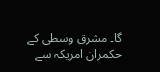گا۔ مشرق وسطی کے حکمران امریکہ سے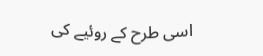اسی طرح کے روئیے کی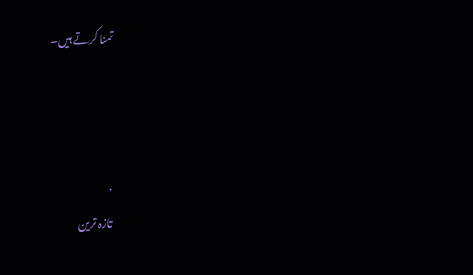تمنا کرتے ہیں۔



.
تازہ ترین